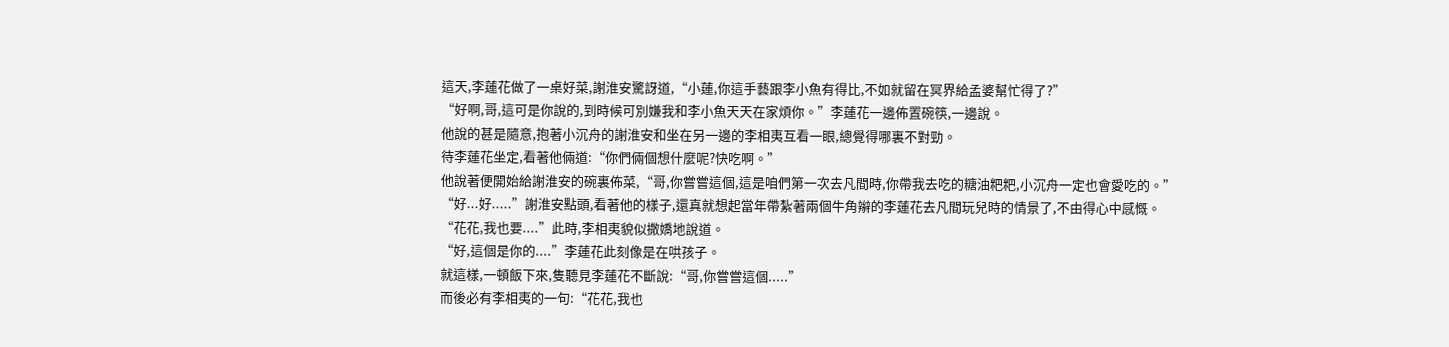這天,李蓮花做了一桌好菜,謝淮安驚訝道,“小蓮,你這手藝跟李小魚有得比,不如就留在冥界給孟婆幫忙得了?”
“好啊,哥,這可是你說的,到時候可別嫌我和李小魚天天在家煩你。”李蓮花一邊佈置碗筷,一邊說。
他說的甚是隨意,抱著小沉舟的謝淮安和坐在另一邊的李相夷互看一眼,總覺得哪裏不對勁。
待李蓮花坐定,看著他倆道:“你們倆個想什麼呢?快吃啊。”
他說著便開始給謝淮安的碗裏佈菜,“哥,你嘗嘗這個,這是咱們第一次去凡間時,你帶我去吃的糖油粑粑,小沉舟一定也會愛吃的。”
“好...好.....”謝淮安點頭,看著他的樣子,還真就想起當年帶紮著兩個牛角辮的李蓮花去凡間玩兒時的情景了,不由得心中感慨。
“花花,我也要....”此時,李相夷貌似撒嬌地說道。
“好,這個是你的....”李蓮花此刻像是在哄孩子。
就這樣,一頓飯下來,隻聽見李蓮花不斷說:“哥,你嘗嘗這個.....”
而後必有李相夷的一句:“花花,我也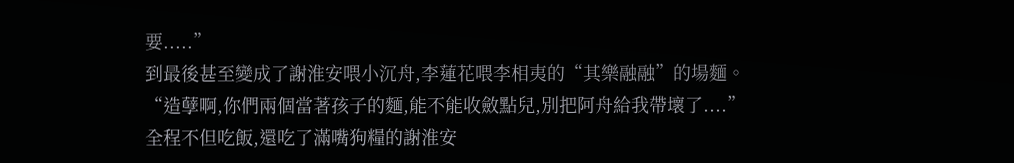要.....”
到最後甚至變成了謝淮安喂小沉舟,李蓮花喂李相夷的“其樂融融”的場麵。
“造孽啊,你們兩個當著孩子的麵,能不能收斂點兒,別把阿舟給我帶壞了....”
全程不但吃飯,還吃了滿嘴狗糧的謝淮安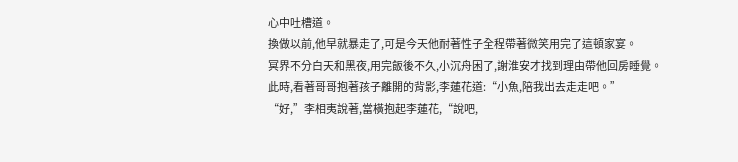心中吐槽道。
換做以前,他早就暴走了,可是今天他耐著性子全程帶著微笑用完了這頓家宴。
冥界不分白天和黑夜,用完飯後不久,小沉舟困了,謝淮安才找到理由帶他回房睡覺。
此時,看著哥哥抱著孩子離開的背影,李蓮花道:“小魚,陪我出去走走吧。”
“好,”李相夷說著,當橫抱起李蓮花,“說吧,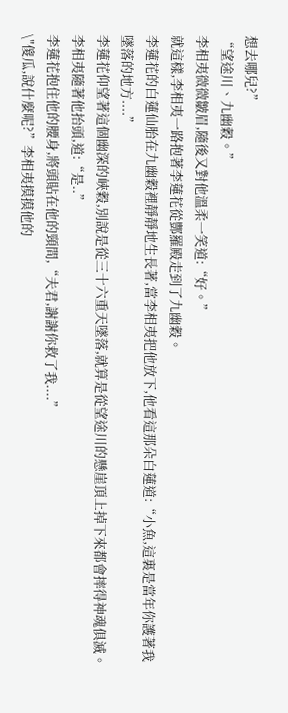想去哪兒?”
“望途川、九幽穀。”
李相夷微微皺眉,隨後又對他溫柔一笑道:“好。”
就這樣,李相夷一路抱著李蓮花從酆羅殿走到了九幽穀。
李蓮花的白蓮仙胎在九幽穀裡靜靜地生長著,當李相夷把他放下,他看這那朵白蓮道:“小魚,這裏是當年你護著我墜落的地方....”
李蓮花仰望著這個幽深的峽穀,別說是從三十六重天墜落,就算是從望途川的懸崖頂上掉下來都會摔得神魂俱滅。
李相夷隨著他抬頭,道:“是..”
李蓮花抱住他的腰身,將頭貼在他的頸間,“夫君,謝謝你救了我....”
\"傻瓜,說什麼呢?”李相夷摸摸他的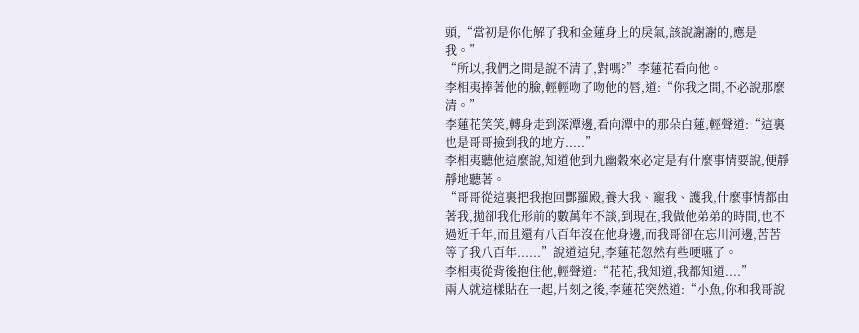頭,“當初是你化解了我和金蓮身上的戾氣,該說謝謝的,應是我。”
“所以,我們之間是說不清了,對嗎?”李蓮花看向他。
李相夷捧著他的臉,輕輕吻了吻他的唇,道:“你我之間,不必說那麼清。”
李蓮花笑笑,轉身走到深潭邊,看向潭中的那朵白蓮,輕聲道:“這裏也是哥哥撿到我的地方.....”
李相夷聽他這麼說,知道他到九幽穀來必定是有什麼事情要說,便靜靜地聽著。
“哥哥從這裏把我抱回酆羅殿,養大我、寵我、護我,什麼事情都由著我,拋卻我化形前的數萬年不談,到現在,我做他弟弟的時間,也不過近千年,而且還有八百年沒在他身邊,而我哥卻在忘川河邊,苦苦等了我八百年......”說道這兒,李蓮花忽然有些哽嚥了。
李相夷從背後抱住他,輕聲道:“花花,我知道,我都知道....”
兩人就這樣貼在一起,片刻之後,李蓮花突然道:“小魚,你和我哥說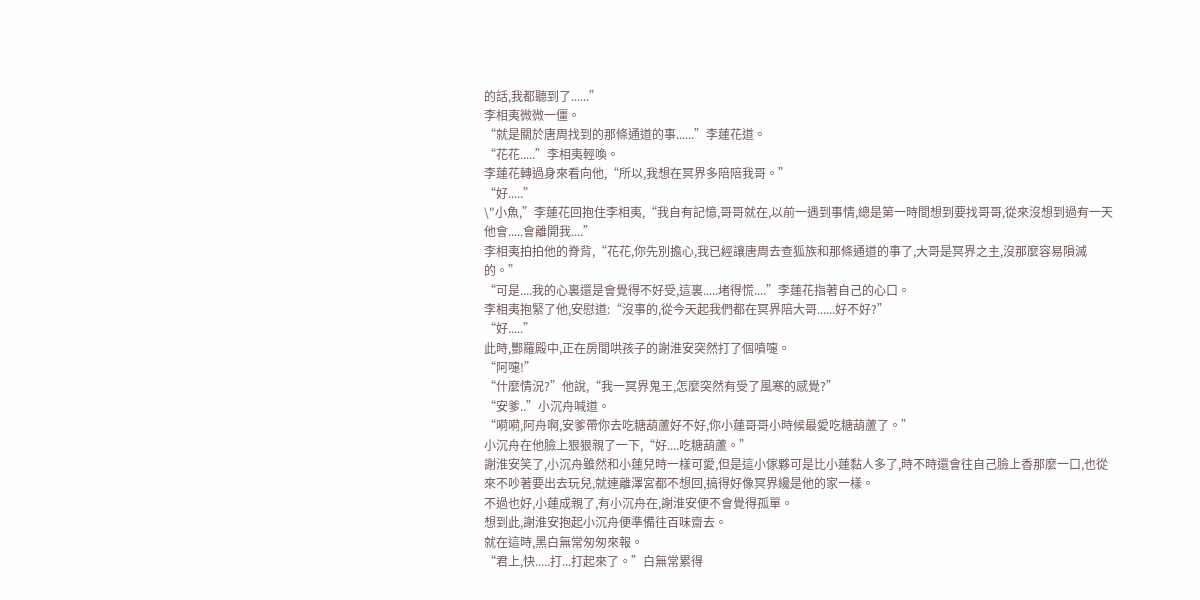的話,我都聽到了......”
李相夷微微一僵。
“就是關於唐周找到的那條通道的事......”李蓮花道。
“花花.....”李相夷輕喚。
李蓮花轉過身來看向他,“所以,我想在冥界多陪陪我哥。”
“好.....”
\"小魚,”李蓮花回抱住李相夷,“我自有記憶,哥哥就在,以前一遇到事情,總是第一時間想到要找哥哥,從來沒想到過有一天他會.....會離開我....”
李相夷拍拍他的脊背,“花花,你先別擔心,我已經讓唐周去查狐族和那條通道的事了,大哥是冥界之主,沒那麼容易隕滅的。”
“可是....我的心裏還是會覺得不好受,這裏.....堵得慌....”李蓮花指著自己的心口。
李相夷抱緊了他,安慰道:“沒事的,從今天起我們都在冥界陪大哥......好不好?”
“好.....”
此時,酆羅殿中,正在房間哄孩子的謝淮安突然打了個噴嚏。
“阿嚏!”
“什麼情況?”他說,“我一冥界鬼王,怎麼突然有受了風寒的感覺?”
“安爹..”小沉舟喊道。
“嗬嗬,阿舟啊,安爹帶你去吃糖葫蘆好不好,你小蓮哥哥小時候最愛吃糖葫蘆了。”
小沉舟在他臉上狠狠親了一下,“好....吃糖葫蘆。”
謝淮安笑了,小沉舟雖然和小蓮兒時一樣可愛,但是這小傢夥可是比小蓮黏人多了,時不時還會往自己臉上香那麼一口,也從來不吵著要出去玩兒,就連離澤宮都不想回,搞得好像冥界纔是他的家一樣。
不過也好,小蓮成親了,有小沉舟在,謝淮安便不會覺得孤單。
想到此,謝淮安抱起小沉舟便準備往百味齋去。
就在這時,黑白無常匆匆來報。
“君上,快.....打...打起來了。”白無常累得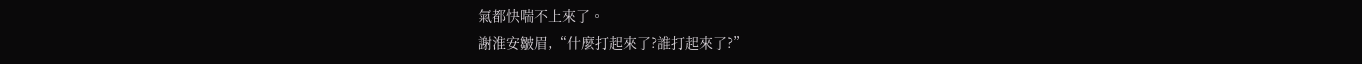氣都快喘不上來了。
謝淮安皺眉,“什麼打起來了?誰打起來了?”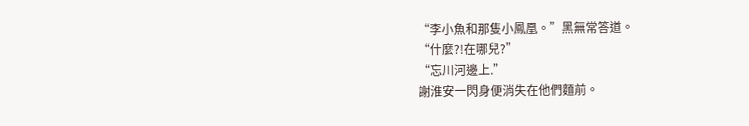“李小魚和那隻小鳳凰。”黑無常答道。
“什麼?!在哪兒?”
“忘川河邊上.”
謝淮安一閃身便消失在他們麵前。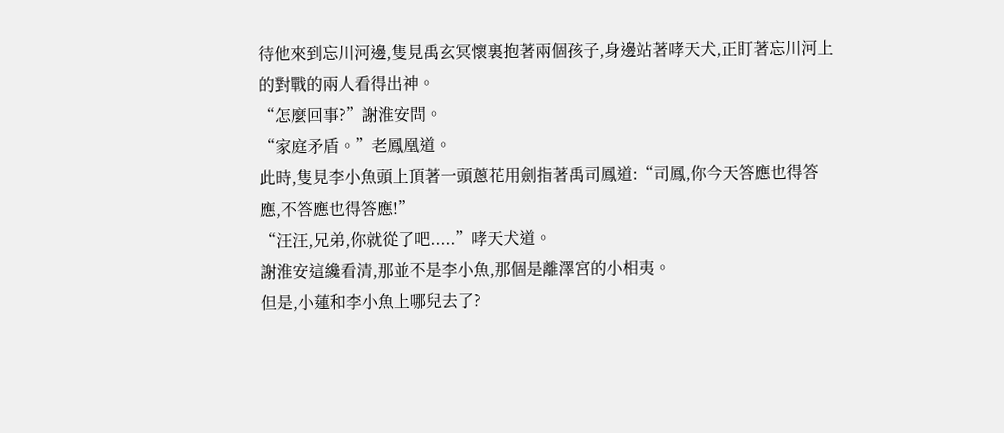待他來到忘川河邊,隻見禹玄冥懷裏抱著兩個孩子,身邊站著哮天犬,正盯著忘川河上的對戰的兩人看得出神。
“怎麼回事?”謝淮安問。
“家庭矛盾。”老鳳凰道。
此時,隻見李小魚頭上頂著一頭蔥花用劍指著禹司鳳道:“司鳳,你今天答應也得答應,不答應也得答應!”
“汪汪,兄弟,你就從了吧.....”哮天犬道。
謝淮安這纔看清,那並不是李小魚,那個是離澤宮的小相夷。
但是,小蓮和李小魚上哪兒去了?